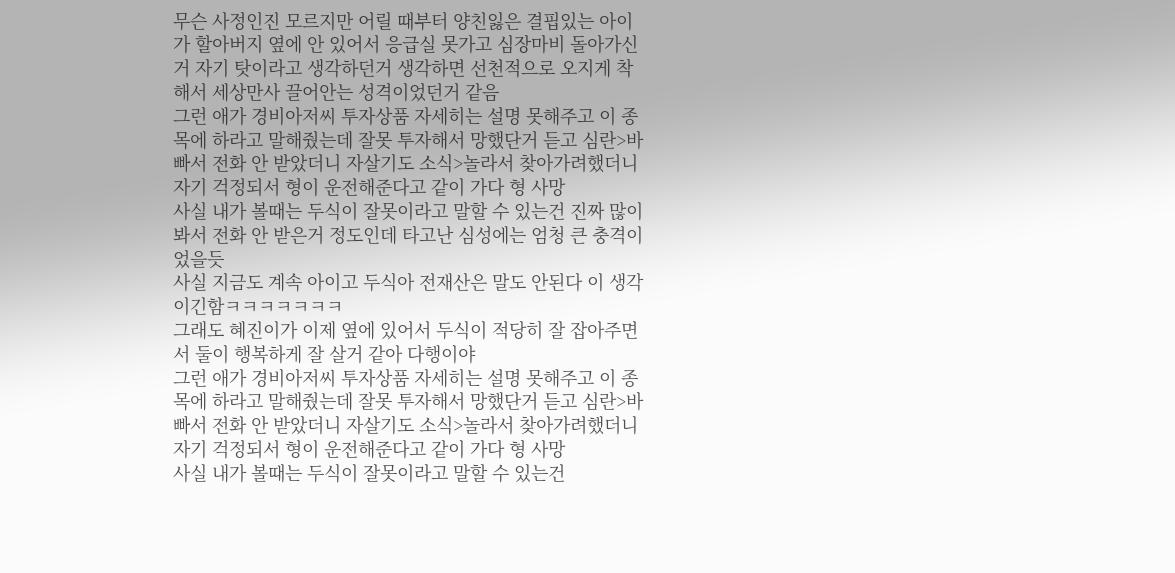무슨 사정인진 모르지만 어릴 때부터 양친잃은 결핍있는 아이가 할아버지 옆에 안 있어서 응급실 못가고 심장마비 돌아가신 거 자기 탓이라고 생각하던거 생각하면 선천적으로 오지게 착해서 세상만사 끌어안는 성격이었던거 같음
그런 애가 경비아저씨 투자상품 자세히는 설명 못해주고 이 종목에 하라고 말해줬는데 잘못 투자해서 망했단거 듣고 심란>바빠서 전화 안 받았더니 자살기도 소식>놀라서 찾아가려했더니 자기 걱정되서 형이 운전해준다고 같이 가다 형 사망
사실 내가 볼때는 두식이 잘못이라고 말할 수 있는건 진짜 많이 봐서 전화 안 받은거 정도인데 타고난 심성에는 엄청 큰 충격이었을듯
사실 지금도 계속 아이고 두식아 전재산은 말도 안된다 이 생각이긴함ㅋㅋㅋㅋㅋㅋㅋ
그래도 혜진이가 이제 옆에 있어서 두식이 적당히 잘 잡아주면서 둘이 행복하게 잘 살거 같아 다행이야
그런 애가 경비아저씨 투자상품 자세히는 설명 못해주고 이 종목에 하라고 말해줬는데 잘못 투자해서 망했단거 듣고 심란>바빠서 전화 안 받았더니 자살기도 소식>놀라서 찾아가려했더니 자기 걱정되서 형이 운전해준다고 같이 가다 형 사망
사실 내가 볼때는 두식이 잘못이라고 말할 수 있는건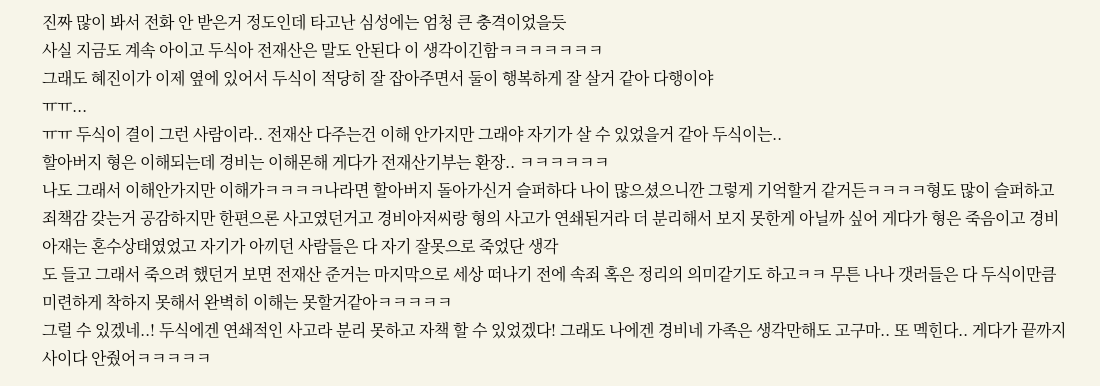진짜 많이 봐서 전화 안 받은거 정도인데 타고난 심성에는 엄청 큰 충격이었을듯
사실 지금도 계속 아이고 두식아 전재산은 말도 안된다 이 생각이긴함ㅋㅋㅋㅋㅋㅋㅋ
그래도 혜진이가 이제 옆에 있어서 두식이 적당히 잘 잡아주면서 둘이 행복하게 잘 살거 같아 다행이야
ㅠㅠ...
ㅠㅠ 두식이 결이 그런 사람이라.. 전재산 다주는건 이해 안가지만 그래야 자기가 살 수 있었을거 같아 두식이는..
할아버지 형은 이해되는데 경비는 이해몬해 게다가 전재산기부는 환장.. ㅋㅋㅋㅋㅋㅋ
나도 그래서 이해안가지만 이해가ㅋㅋㅋㅋ나라면 할아버지 돌아가신거 슬퍼하다 나이 많으셨으니깐 그렇게 기억할거 같거든ㅋㅋㅋㅋ형도 많이 슬퍼하고 죄책감 갖는거 공감하지만 한편으론 사고였던거고 경비아저씨랑 형의 사고가 연쇄된거라 더 분리해서 보지 못한게 아닐까 싶어 게다가 형은 죽음이고 경비아재는 혼수상태였었고 자기가 아끼던 사람들은 다 자기 잘못으로 죽었단 생각
도 들고 그래서 죽으려 했던거 보면 전재산 준거는 마지막으로 세상 떠나기 전에 속죄 혹은 정리의 의미같기도 하고ㅋㅋ 무튼 나나 갯러들은 다 두식이만큼 미련하게 착하지 못해서 완벽히 이해는 못할거같아ㅋㅋㅋㅋㅋ
그럴 수 있겠네..! 두식에겐 연쇄적인 사고라 분리 못하고 자책 할 수 있었겠다! 그래도 나에겐 경비네 가족은 생각만해도 고구마.. 또 멕힌다.. 게다가 끝까지 사이다 안줬어ㅋㅋㅋㅋㅋ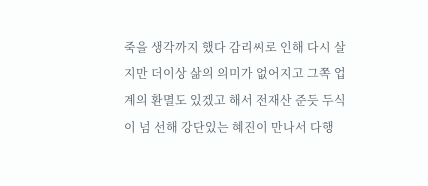죽을 생각까지 했다 감리씨로 인해 다시 살지만 더이상 삶의 의미가 없어지고 그쪽 업계의 환멸도 있겠고 해서 전재산 준듯 두식이 넘 선해 강단있는 혜진이 만나서 다행